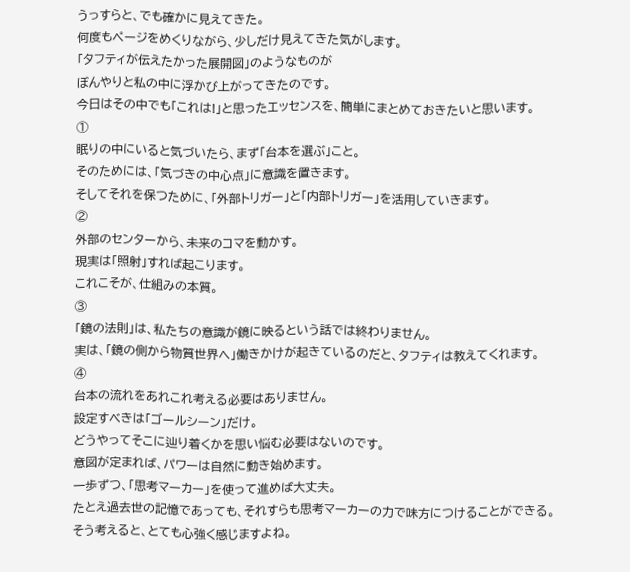うっすらと、でも確かに見えてきた。
何度もページをめくりながら、少しだけ見えてきた気がします。
「タフティが伝えたかった展開図」のようなものが
ぼんやりと私の中に浮かび上がってきたのです。
今日はその中でも「これは!」と思ったエッセンスを、簡単にまとめておきたいと思います。
①
眠りの中にいると気づいたら、まず「台本を選ぶ」こと。
そのためには、「気づきの中心点」に意識を置きます。
そしてそれを保つために、「外部トリガー」と「内部トリガー」を活用していきます。
②
外部のセンターから、未来のコマを動かす。
現実は「照射」すれば起こります。
これこそが、仕組みの本質。
③
「鏡の法則」は、私たちの意識が鏡に映るという話では終わりません。
実は、「鏡の側から物質世界へ」働きかけが起きているのだと、タフティは教えてくれます。
④
台本の流れをあれこれ考える必要はありません。
設定すべきは「ゴールシーン」だけ。
どうやってそこに辿り着くかを思い悩む必要はないのです。
意図が定まれば、パワーは自然に動き始めます。
一歩ずつ、「思考マーカー」を使って進めば大丈夫。
たとえ過去世の記憶であっても、それすらも思考マーカーの力で味方につけることができる。
そう考えると、とても心強く感じますよね。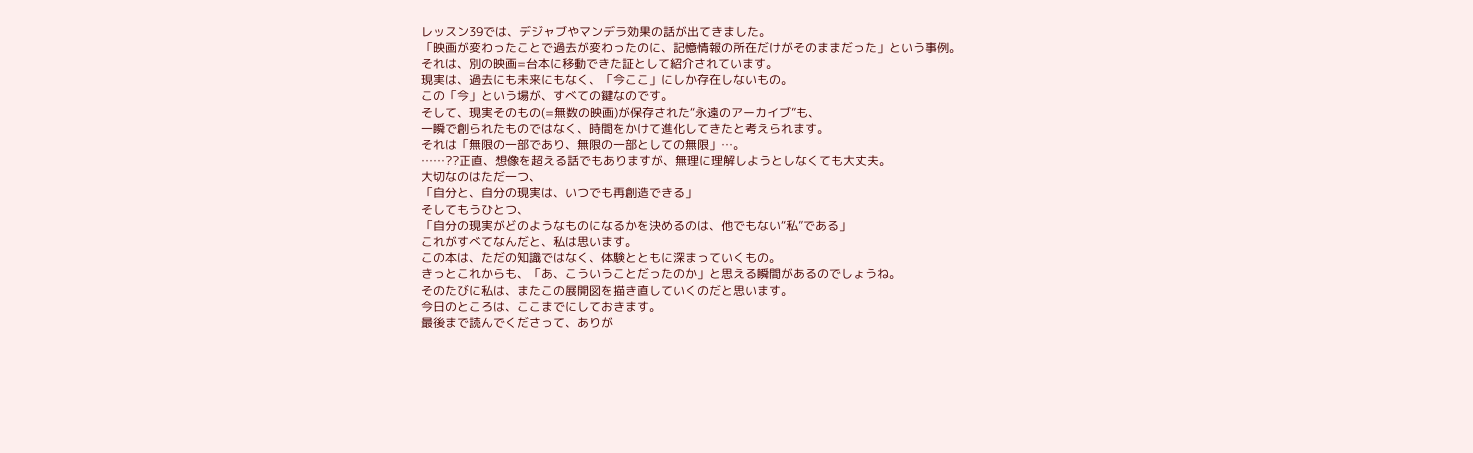レッスン39では、デジャブやマンデラ効果の話が出てきました。
「映画が変わったことで過去が変わったのに、記憶情報の所在だけがそのままだった」という事例。
それは、別の映画=台本に移動できた証として紹介されています。
現実は、過去にも未来にもなく、「今ここ」にしか存在しないもの。
この「今」という場が、すべての鍵なのです。
そして、現実そのもの(=無数の映画)が保存された“永遠のアーカイブ”も、
一瞬で創られたものではなく、時間をかけて進化してきたと考えられます。
それは「無限の一部であり、無限の一部としての無限」…。
……??正直、想像を超える話でもありますが、無理に理解しようとしなくても大丈夫。
大切なのはただ一つ、
「自分と、自分の現実は、いつでも再創造できる」
そしてもうひとつ、
「自分の現実がどのようなものになるかを決めるのは、他でもない“私”である」
これがすべてなんだと、私は思います。
この本は、ただの知識ではなく、体験とともに深まっていくもの。
きっとこれからも、「あ、こういうことだったのか」と思える瞬間があるのでしょうね。
そのたびに私は、またこの展開図を描き直していくのだと思います。
今日のところは、ここまでにしておきます。
最後まで読んでくださって、ありが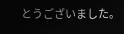とうございました。